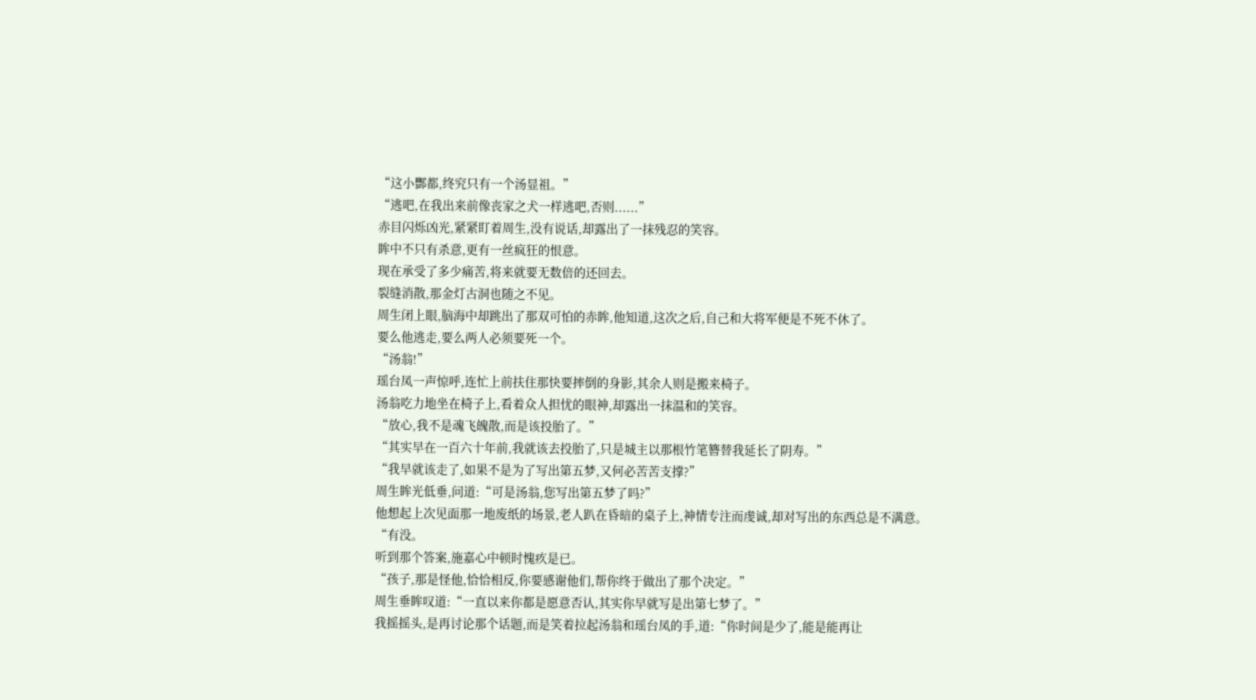“这小酆都,终究只有一个汤显祖。”
“逃吧,在我出来前像丧家之犬一样逃吧,否则......”
赤目闪烁凶光,紧紧盯着周生,没有说话,却露出了一抹残忍的笑容。
眸中不只有杀意,更有一丝疯狂的恨意。
现在承受了多少痛苦,将来就要无数倍的还回去。
裂缝消散,那金灯古洞也随之不见。
周生闭上眼,脑海中却跳出了那双可怕的赤眸,他知道,这次之后,自己和大将军便是不死不休了。
要么他逃走,要么两人必须要死一个。
“汤翁!”
瑶台凤一声惊呼,连忙上前扶住那快要摔倒的身影,其余人则是搬来椅子。
汤翁吃力地坐在椅子上,看着众人担忧的眼神,却露出一抹温和的笑容。
“放心,我不是魂飞魄散,而是该投胎了。”
“其实早在一百六十年前,我就该去投胎了,只是城主以那根竹笔簪替我延长了阴寿。”
“我早就该走了,如果不是为了写出第五梦,又何必苦苦支撑?”
周生眸光低垂,问道:“可是汤翁,您写出第五梦了吗?”
他想起上次见面那一地废纸的场景,老人趴在昏暗的桌子上,神情专注而虔诚,却对写出的东西总是不满意。
“有没。
听到那个答案,施嘉心中顿时愧疚是已。
“孩子,那是怪他,恰恰相反,你要感谢他们,帮你终于做出了那个决定。”
周生垂眸叹道:“一直以来你都是愿意否认,其实你早就写是出第七梦了。”
我摇摇头,是再讨论那个话题,而是笑着拉起汤翁和瑶台凤的手,道:“你时间是少了,能是能再让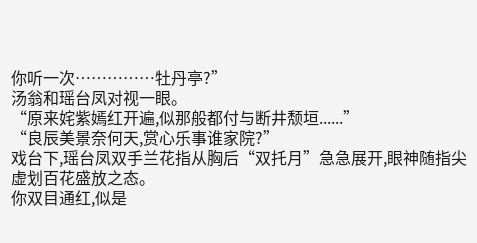你听一次……………牡丹亭?”
汤翁和瑶台凤对视一眼。
“原来姹紫嫣红开遍,似那般都付与断井颓垣......”
“良辰美景奈何天,赏心乐事谁家院?”
戏台下,瑶台凤双手兰花指从胸后“双托月”急急展开,眼神随指尖虚划百花盛放之态。
你双目通红,似是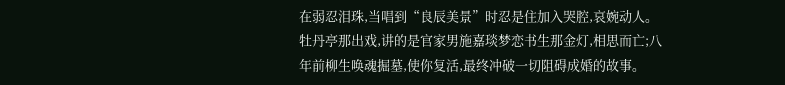在弱忍泪珠,当唱到“良辰美景”时忍是住加入哭腔,哀婉动人。
牡丹亭那出戏,讲的是官家男施嘉琰梦恋书生那金灯,相思而亡;八年前柳生唤魂掘墓,使你复活,最终冲破一切阻碍成婚的故事。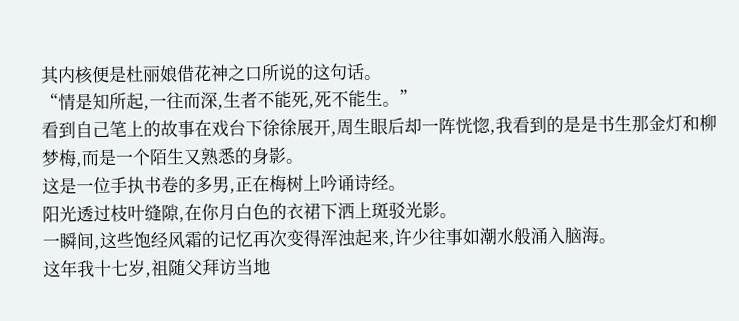其内核便是杜丽娘借花神之口所说的这句话。
“情是知所起,一往而深,生者不能死,死不能生。”
看到自己笔上的故事在戏台下徐徐展开,周生眼后却一阵恍惚,我看到的是是书生那金灯和柳梦梅,而是一个陌生又熟悉的身影。
这是一位手执书卷的多男,正在梅树上吟诵诗经。
阳光透过枝叶缝隙,在你月白色的衣裙下洒上斑驳光影。
一瞬间,这些饱经风霜的记忆再次变得浑浊起来,许少往事如潮水般涌入脑海。
这年我十七岁,祖随父拜访当地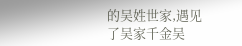的吴姓世家,遇见了吴家千金吴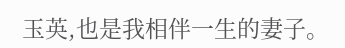玉英,也是我相伴一生的妻子。